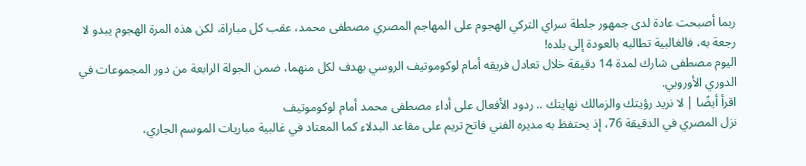ربما أصبحت عادة لدى جمهور جلطة سراي التركي الهجوم على المهاجم المصري مصطفى محمد، عقب كل مباراة، لكن هذه المرة الهجوم يبدو لا رجعة به، فالغالبية تطالبه بالعودة إلى بلده!
اليوم مصطفى شارك لمدة 14 دقيقة خلال تعادل فريقه أمام لوكوموتيف الروسي بهدف لكل منهما، ضمن الجولة الرابعة من دور المجموعات في الدوري الأوروبي.
اقرأ أيضًا | لا نريد رؤيتك والزمالك نهايتك .. ردود الأفعال على أداء مصطفى محمد أمام لوكوموتيف
نزل المصري في الدقيقة 76، إذ يحتفظ به مديره الفني فاتح تريم على مقاعد البدلاء كما المعتاد في غالبية مباريات الموسم الجاري،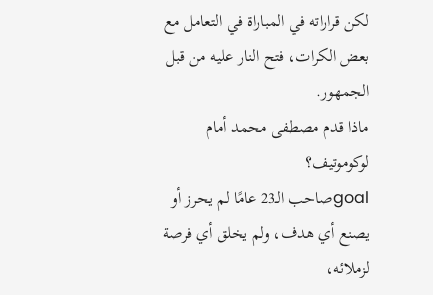لكن قراراته في المباراة في التعامل مع بعض الكرات، فتح النار عليه من قبل الجمهور.
ماذا قدم مصطفى محمد أمام لوكوموتيف؟
goalصاحب الـ23 عامًا لم يحرز أو يصنع أي هدف، ولم يخلق أي فرصة لزملائه،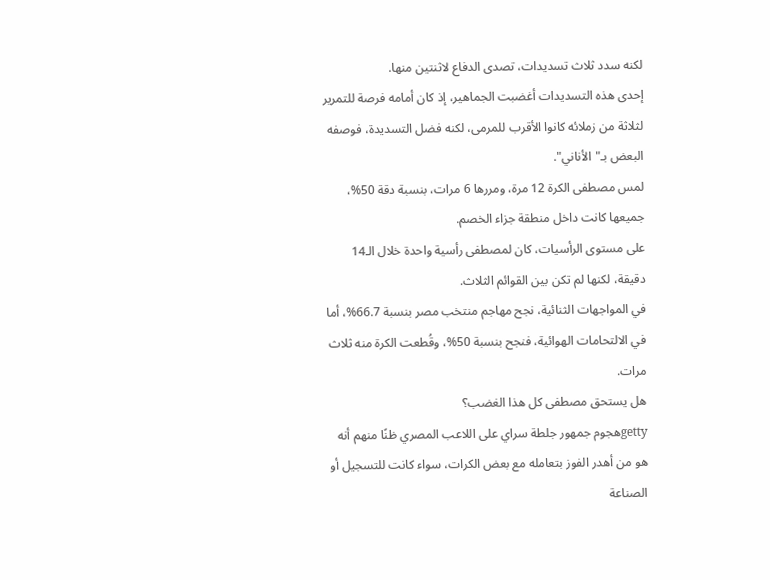لكنه سدد ثلاث تسديدات، تصدى الدفاع لاثنتين منها.
إحدى هذه التسديدات أغضبت الجماهير، إذ كان أمامه فرصة للتمرير لثلاثة من زملائه كانوا الأقرب للمرمى، لكنه فضل التسديدة، فوصفه البعض بـ"الأناني".
لمس مصطفى الكرة 12 مرة، ومررها 6 مرات، بنسبة دقة 50%، جميعها كانت داخل منطقة جزاء الخصم.
على مستوى الرأسيات، كان لمصطفى رأسية واحدة خلال الـ14 دقيقة، لكنها لم تكن بين القوائم الثلاث.
في المواجهات الثنائية، نجح مهاجم منتخب مصر بنسبة 66.7%، أما في الالتحامات الهوائية، فنجح بنسبة 50%، وقُطعت الكرة منه ثلاث مرات.
هل يستحق مصطفى كل هذا الغضب؟
gettyهجوم جمهور جلطة سراي على اللاعب المصري ظنًا منهم أنه هو من أهدر الفوز بتعامله مع بعض الكرات، سواء كانت للتسجيل أو الصناعة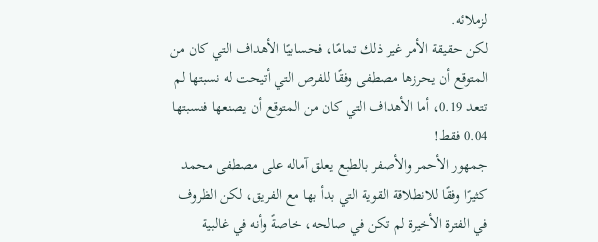لزملائه.
لكن حقيقة الأمر غير ذلك تمامًا، فحسابيًا الأهداف التي كان من المتوقع أن يحرزها مصطفى وفقًا للفرص التي أتيحت له نسبتها لم تتعد 0.19، أما الأهداف التي كان من المتوقع أن يصنعها فنسبتها 0.04 فقط!
جمهور الأحمر والأصفر بالطبع يعلق آماله على مصطفى محمد كثيرًا وفقًا للانطلاقة القوية التي بدأ بها مع الفريق، لكن الظروف في الفترة الأخيرة لم تكن في صالحه، خاصةً وأنه في غالبية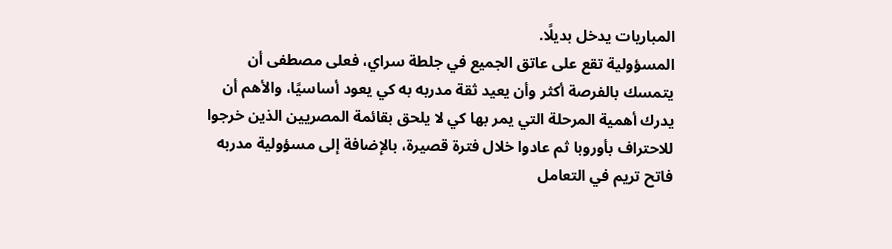المباريات يدخل بديلًا.
المسؤولية تقع على عاتق الجميع في جلطة سراي، فعلى مصطفى أن يتمسك بالفرصة أكثر وأن يعيد ثقة مدربه به كي يعود أساسيًا، والأهم أن يدرك أهمية المرحلة التي يمر بها كي لا يلحق بقائمة المصريين الذين خرجوا للاحتراف بأوروبا ثم عادوا خلال فترة قصيرة، بالإضافة إلى مسؤولية مدربه فاتح تريم في التعامل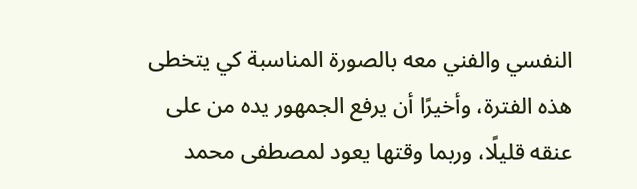النفسي والفني معه بالصورة المناسبة كي يتخطى هذه الفترة، وأخيرًا أن يرفع الجمهور يده من على عنقه قليلًا، وربما وقتها يعود لمصطفى محمد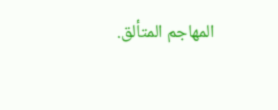المهاجم المتألق.